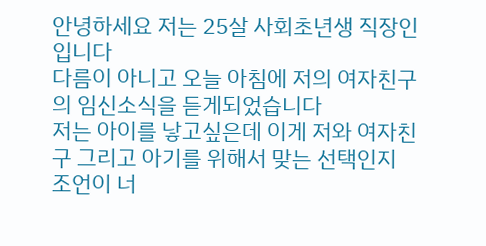안녕하세요 저는 25살 사회초년생 직장인입니다
다름이 아니고 오늘 아침에 저의 여자친구의 임신소식을 듣게되었습니다
저는 아이를 낳고싶은데 이게 저와 여자친구 그리고 아기를 위해서 맞는 선택인지 조언이 너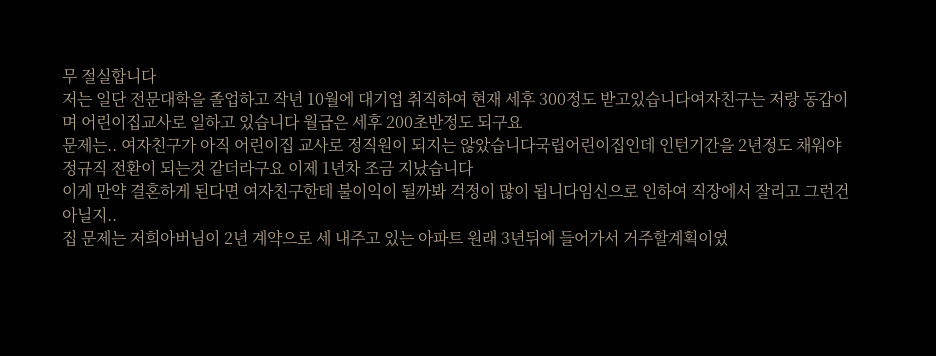무 절실합니다
저는 일단 전문대학을 졸업하고 작년 10월에 대기업 취직하여 현재 세후 300정도 받고있습니다여자친구는 저랑 동갑이며 어린이집교사로 일하고 있습니다 월급은 세후 200초반정도 되구요
문제는.. 여자친구가 아직 어린이집 교사로 정직원이 되지는 않았습니다국립어린이집인데 인턴기간을 2년정도 채워야 정규직 전환이 되는것 같더라구요 이제 1년차 조금 지났습니다
이게 만약 결혼하게 된다면 여자친구한테 불이익이 될까봐 걱정이 많이 됩니다임신으로 인하여 직장에서 잘리고 그런건 아닐지..
집 문제는 저희아버님이 2년 계약으로 세 내주고 있는 아파트 원래 3년뒤에 들어가서 거주할계획이였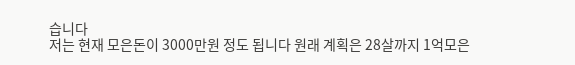습니다
저는 현재 모은돈이 3000만원 정도 됩니다 원래 계획은 28살까지 1억모은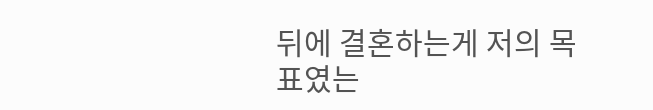뒤에 결혼하는게 저의 목표였는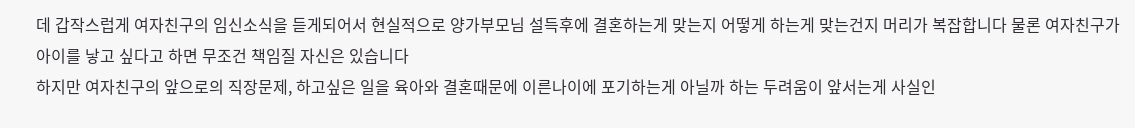데 갑작스럽게 여자친구의 임신소식을 듣게되어서 현실적으로 양가부모님 설득후에 결혼하는게 맞는지 어떻게 하는게 맞는건지 머리가 복잡합니다 물론 여자친구가 아이를 낳고 싶다고 하면 무조건 책임질 자신은 있습니다
하지만 여자친구의 앞으로의 직장문제, 하고싶은 일을 육아와 결혼때문에 이른나이에 포기하는게 아닐까 하는 두려움이 앞서는게 사실인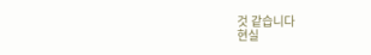것 같습니다
현실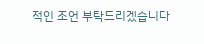적인 조언 부탁드리겠습니다